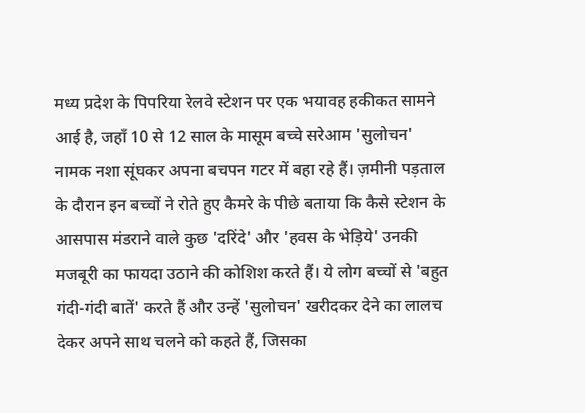मध्य प्रदेश के पिपरिया रेलवे स्टेशन पर एक भयावह हकीकत सामने आई है, जहाँ 10 से 12 साल के मासूम बच्चे सरेआम 'सुलोचन' नामक नशा सूंघकर अपना बचपन गटर में बहा रहे हैं। ज़मीनी पड़ताल के दौरान इन बच्चों ने रोते हुए कैमरे के पीछे बताया कि कैसे स्टेशन के आसपास मंडराने वाले कुछ 'दरिंदे' और 'हवस के भेड़िये' उनकी मजबूरी का फायदा उठाने की कोशिश करते हैं। ये लोग बच्चों से 'बहुत गंदी-गंदी बातें' करते हैं और उन्हें 'सुलोचन' खरीदकर देने का लालच देकर अपने साथ चलने को कहते हैं, जिसका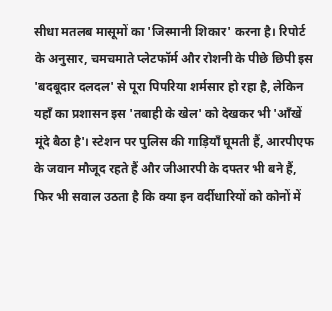सीधा मतलब मासूमों का 'जिस्मानी शिकार' करना है। रिपोर्ट के अनुसार, चमचमाते प्लेटफॉर्म और रोशनी के पीछे छिपी इस 'बदबूदार दलदल' से पूरा पिपरिया शर्मसार हो रहा है, लेकिन यहाँ का प्रशासन इस 'तबाही के खेल' को देखकर भी 'आँखें मूंदे बैठा है'। स्टेशन पर पुलिस की गाड़ियाँ घूमती हैं, आरपीएफ के जवान मौजूद रहते हैं और जीआरपी के दफ्तर भी बने हैं, फिर भी सवाल उठता है कि क्या इन वर्दीधारियों को कोनों में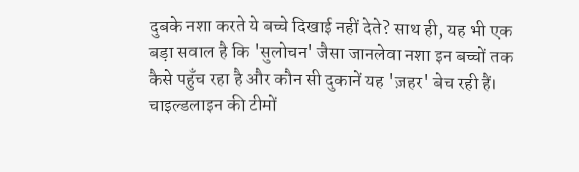दुबके नशा करते ये बच्चे दिखाई नहीं देते? साथ ही, यह भी एक बड़ा सवाल है कि 'सुलोचन' जैसा जानलेवा नशा इन बच्चों तक कैसे पहुँच रहा है और कौन सी दुकानें यह 'ज़हर' बेच रही हैं। चाइल्डलाइन की टीमों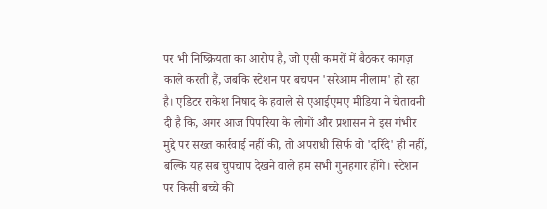पर भी निष्क्रियता का आरोप है, जो एसी कमरों में बैठकर कागज़ काले करती हैं, जबकि स्टेशन पर बचपन 'सरेआम नीलाम' हो रहा है। एडिटर राकेश निषाद के हवाले से एआईएमए मीडिया ने चेतावनी दी है कि, अगर आज पिपरिया के लोगों और प्रशासन ने इस गंभीर मुद्दे पर सख्त कार्रवाई नहीं की, तो अपराधी सिर्फ वो 'दरिंदे' ही नहीं, बल्कि यह सब चुपचाप देखने वाले हम सभी गुनहगार होंगे। स्टेशन पर किसी बच्चे की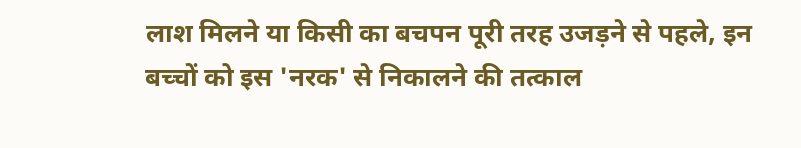लाश मिलने या किसी का बचपन पूरी तरह उजड़ने से पहले, इन बच्चों को इस 'नरक' से निकालने की तत्काल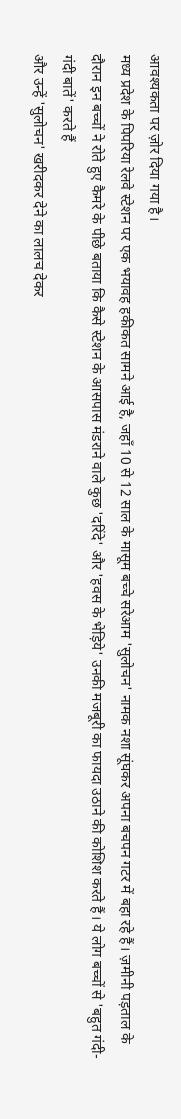आवश्यकता पर ज़ोर दिया गया है।
मध्य प्रदेश के पिपरिया रेलवे स्टेशन पर एक भयावह हकीकत सामने आई है, जहाँ 10 से 12 साल के मासूम बच्चे सरेआम 'सुलोचन' नामक नशा सूंघकर अपना बचपन गटर में बहा रहे हैं। ज़मीनी पड़ताल के दौरान इन बच्चों ने रोते हुए कैमरे के पीछे बताया कि कैसे स्टेशन के आसपास मंडराने वाले कुछ 'दरिंदे' और 'हवस के भेड़िये' उनकी मजबूरी का फायदा उठाने की कोशिश करते हैं। ये लोग बच्चों से 'बहुत गंदी-गंदी बातें' करते हैं
और उन्हें 'सुलोचन' खरीदकर देने का लालच देकर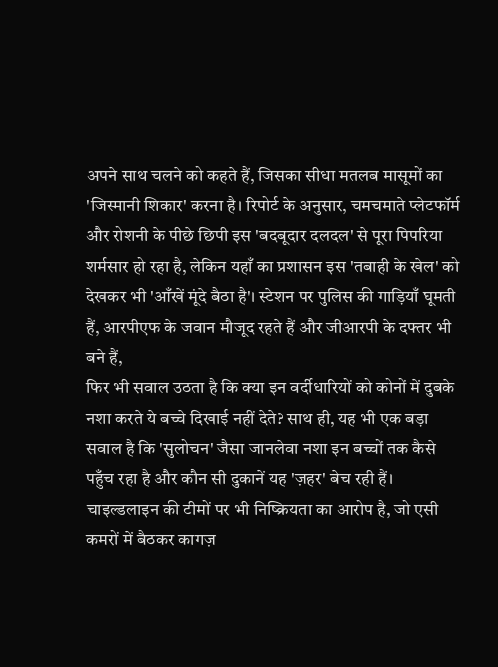अपने साथ चलने को कहते हैं, जिसका सीधा मतलब मासूमों का 'जिस्मानी शिकार' करना है। रिपोर्ट के अनुसार, चमचमाते प्लेटफॉर्म और रोशनी के पीछे छिपी इस 'बदबूदार दलदल' से पूरा पिपरिया शर्मसार हो रहा है, लेकिन यहाँ का प्रशासन इस 'तबाही के खेल' को देखकर भी 'आँखें मूंदे बैठा है'। स्टेशन पर पुलिस की गाड़ियाँ घूमती हैं, आरपीएफ के जवान मौजूद रहते हैं और जीआरपी के दफ्तर भी बने हैं,
फिर भी सवाल उठता है कि क्या इन वर्दीधारियों को कोनों में दुबके नशा करते ये बच्चे दिखाई नहीं देते? साथ ही, यह भी एक बड़ा सवाल है कि 'सुलोचन' जैसा जानलेवा नशा इन बच्चों तक कैसे पहुँच रहा है और कौन सी दुकानें यह 'ज़हर' बेच रही हैं। चाइल्डलाइन की टीमों पर भी निष्क्रियता का आरोप है, जो एसी कमरों में बैठकर कागज़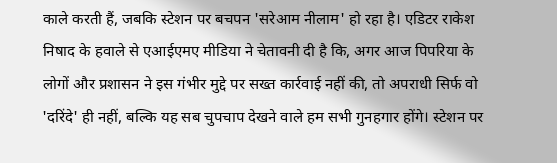काले करती हैं, जबकि स्टेशन पर बचपन 'सरेआम नीलाम' हो रहा है। एडिटर राकेश
निषाद के हवाले से एआईएमए मीडिया ने चेतावनी दी है कि, अगर आज पिपरिया के लोगों और प्रशासन ने इस गंभीर मुद्दे पर सख्त कार्रवाई नहीं की, तो अपराधी सिर्फ वो 'दरिंदे' ही नहीं, बल्कि यह सब चुपचाप देखने वाले हम सभी गुनहगार होंगे। स्टेशन पर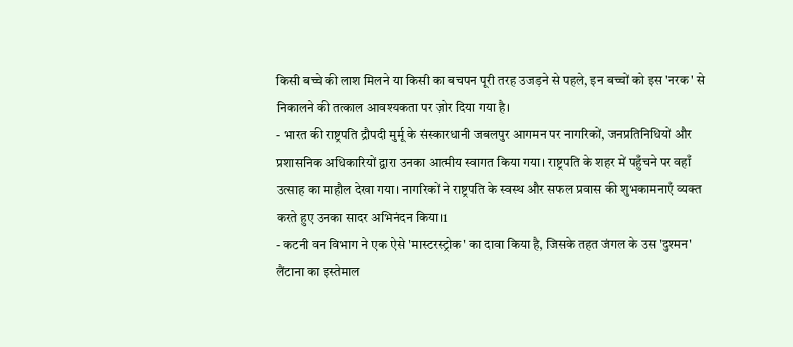किसी बच्चे की लाश मिलने या किसी का बचपन पूरी तरह उजड़ने से पहले, इन बच्चों को इस 'नरक' से निकालने की तत्काल आवश्यकता पर ज़ोर दिया गया है।
- भारत की राष्ट्रपति द्रौपदी मुर्मू के संस्कारधानी जबलपुर आगमन पर नागरिकों, जनप्रतिनिधियों और प्रशासनिक अधिकारियों द्वारा उनका आत्मीय स्वागत किया गया। राष्ट्रपति के शहर में पहुँचने पर वहाँ उत्साह का माहौल देखा गया। नागरिकों ने राष्ट्रपति के स्वस्थ और सफल प्रवास की शुभकामनाएँ व्यक्त करते हुए उनका सादर अभिनंदन किया।1
- कटनी वन विभाग ने एक ऐसे 'मास्टरस्ट्रोक' का दावा किया है, जिसके तहत जंगल के उस 'दुश्मन' लैंटाना का इस्तेमाल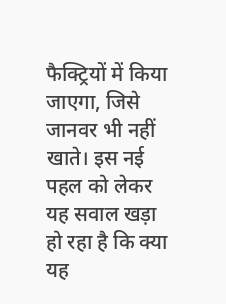फैक्ट्रियों में किया जाएगा, जिसे जानवर भी नहीं खाते। इस नई पहल को लेकर यह सवाल खड़ा हो रहा है कि क्या यह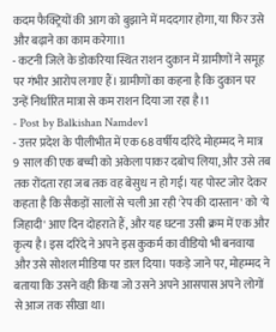कदम फैक्ट्रियों की आग को बुझाने में मददगार होगा, या फिर उसे और बढ़ाने का काम करेगा।1
- कटनी जिले के डोकरिया स्थित राशन दुकान में ग्रामीणों ने समूह पर गंभीर आरोप लगाए हैं। ग्रामीणों का कहना है कि दुकान पर उन्हें निर्धारित मात्रा से कम राशन दिया जा रहा है।1
- Post by Balkishan Namdev1
- उत्तर प्रदेश के पीलीभीत में एक 68 वर्षीय दरिंदे मोहम्मद ने मात्र 9 साल की एक बच्ची को अकेला पाकर दबोच लिया, और उसे तब तक रोंदता रहा जब तक वह बेसुध न हो गई। यह पोस्ट जोर देकर कहता है कि सैकड़ों सालों से चली आ रही 'रेप की दास्तान' को 'ये जिहादी' आए दिन दोहराते हैं, और यह घटना उसी क्रम में एक और कृत्य है। इस दरिंदे ने अपने इस कुकर्म का वीडियो भी बनवाया और उसे सोशल मीडिया पर डाल दिया। पकड़े जाने पर, मोहम्मद ने बताया कि उसने वही किया जो उसने अपने आसपास अपने लोगों से आज तक सीखा था।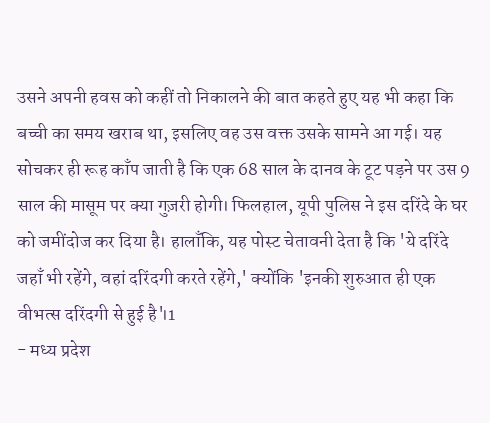उसने अपनी हवस को कहीं तो निकालने की बात कहते हुए यह भी कहा कि बच्ची का समय खराब था, इसलिए वह उस वक्त उसके सामने आ गई। यह सोचकर ही रूह काँप जाती है कि एक 68 साल के दानव के टूट पड़ने पर उस 9 साल की मासूम पर क्या गुज़री होगी। फिलहाल, यूपी पुलिस ने इस दरिंदे के घर को जमींदोज कर दिया है। हालाँकि, यह पोस्ट चेतावनी देता है कि 'ये दरिंदे जहाँ भी रहेंगे, वहां दरिंदगी करते रहेंगे,' क्योंकि 'इनकी शुरुआत ही एक वीभत्स दरिंदगी से हुई है'।1
- मध्य प्रदेश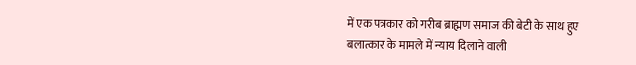में एक पत्रकार को गरीब ब्राह्मण समाज की बेटी के साथ हुए बलात्कार के मामले में न्याय दिलाने वाली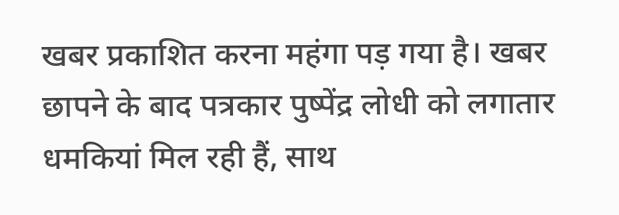खबर प्रकाशित करना महंगा पड़ गया है। खबर छापने के बाद पत्रकार पुष्पेंद्र लोधी को लगातार धमकियां मिल रही हैं, साथ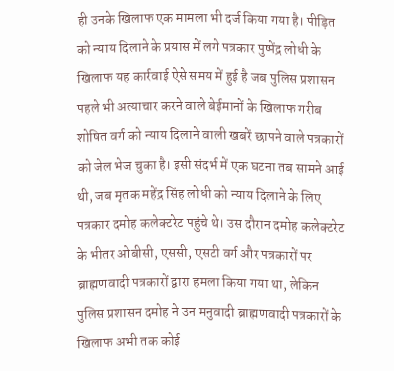ही उनके खिलाफ एक मामला भी दर्ज किया गया है। पीड़ित को न्याय दिलाने के प्रयास में लगे पत्रकार पुष्पेंद्र लोधी के खिलाफ यह कार्रवाई ऐसे समय में हुई है जब पुलिस प्रशासन पहले भी अत्याचार करने वाले बेईमानों के खिलाफ गरीब शोषित वर्ग को न्याय दिलाने वाली खबरें छापने वाले पत्रकारों को जेल भेज चुका है। इसी संदर्भ में एक घटना तब सामने आई थी, जब मृतक महेंद्र सिंह लोधी को न्याय दिलाने के लिए पत्रकार दमोह कलेक्टरेट पहुंचे थे। उस दौरान दमोह कलेक्टरेट के भीतर ओबीसी, एससी, एसटी वर्ग और पत्रकारों पर ब्राह्मणवादी पत्रकारों द्वारा हमला किया गया था, लेकिन पुलिस प्रशासन दमोह ने उन मनुवादी ब्राह्मणवादी पत्रकारों के खिलाफ अभी तक कोई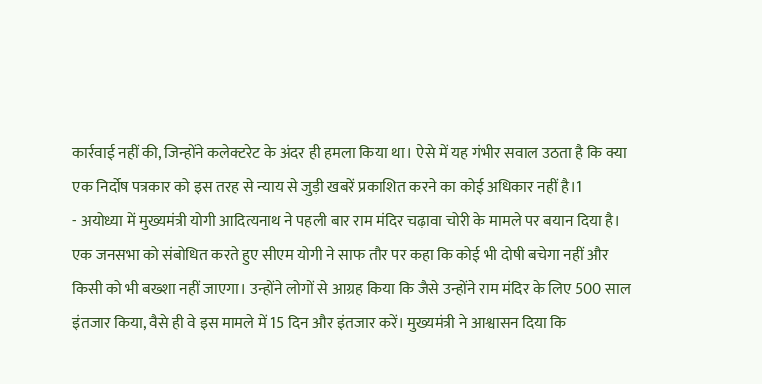कार्रवाई नहीं की, जिन्होंने कलेक्टरेट के अंदर ही हमला किया था। ऐसे में यह गंभीर सवाल उठता है कि क्या एक निर्दोष पत्रकार को इस तरह से न्याय से जुड़ी खबरें प्रकाशित करने का कोई अधिकार नहीं है।1
- अयोध्या में मुख्यमंत्री योगी आदित्यनाथ ने पहली बार राम मंदिर चढ़ावा चोरी के मामले पर बयान दिया है। एक जनसभा को संबोधित करते हुए सीएम योगी ने साफ तौर पर कहा कि कोई भी दोषी बचेगा नहीं और किसी को भी बख्शा नहीं जाएगा। उन्होंने लोगों से आग्रह किया कि जैसे उन्होंने राम मंदिर के लिए 500 साल इंतजार किया, वैसे ही वे इस मामले में 15 दिन और इंतजार करें। मुख्यमंत्री ने आश्वासन दिया कि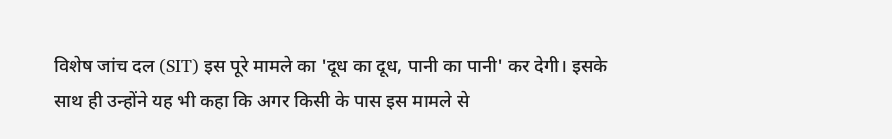विशेष जांच दल (SIT) इस पूरे मामले का 'दूध का दूध, पानी का पानी' कर देगी। इसके साथ ही उन्होंने यह भी कहा कि अगर किसी के पास इस मामले से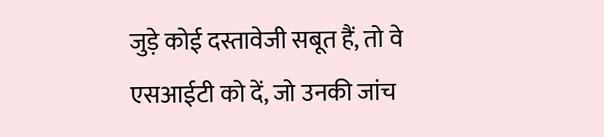जुड़े कोई दस्तावेजी सबूत हैं, तो वे एसआईटी को दें, जो उनकी जांच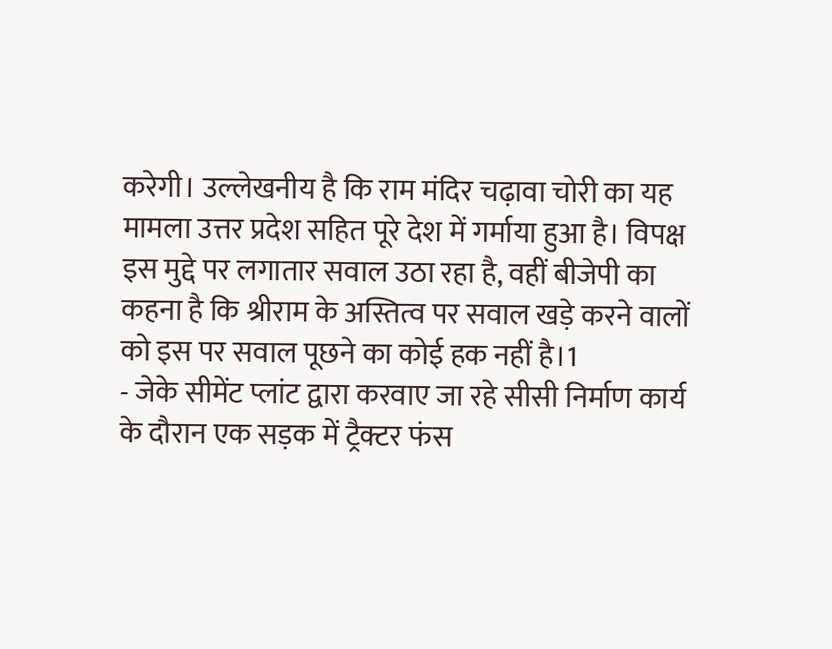करेगी। उल्लेखनीय है कि राम मंदिर चढ़ावा चोरी का यह मामला उत्तर प्रदेश सहित पूरे देश में गर्माया हुआ है। विपक्ष इस मुद्दे पर लगातार सवाल उठा रहा है, वहीं बीजेपी का कहना है कि श्रीराम के अस्तित्व पर सवाल खड़े करने वालों को इस पर सवाल पूछने का कोई हक नहीं है।1
- जेके सीमेंट प्लांट द्वारा करवाए जा रहे सीसी निर्माण कार्य के दौरान एक सड़क में ट्रैक्टर फंस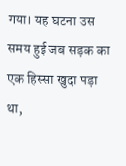गया। यह घटना उस समय हुई जब सड़क का एक हिस्सा खुदा पड़ा था,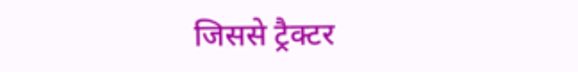जिससे ट्रैक्टर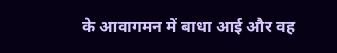के आवागमन में बाधा आई और वह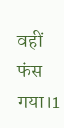वहीं फंस गया।1